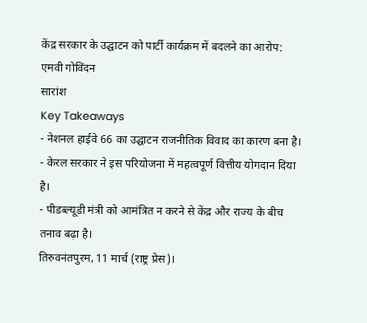केंद्र सरकार के उद्घाटन को पार्टी कार्यक्रम में बदलने का आरोप: एमवी गोविंदन
सारांश
Key Takeaways
- नेशनल हाईवे 66 का उद्घाटन राजनीतिक विवाद का कारण बना है।
- केरल सरकार ने इस परियोजना में महत्वपूर्ण वित्तीय योगदान दिया है।
- पीडब्ल्यूडी मंत्री को आमंत्रित न करने से केंद्र और राज्य के बीच तनाव बढ़ा है।
तिरुवनंतपुरम, 11 मार्च (राष्ट्र प्रेस)।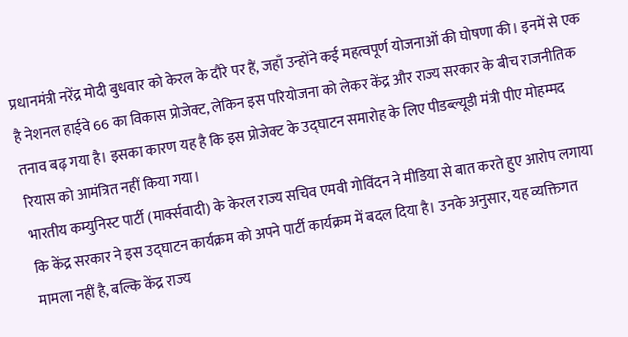प्रधानमंत्री नरेंद्र मोदी बुधवार को केरल के दौरे पर हैं, जहाँ उन्होंने कई महत्वपूर्ण योजनाओं की घोषणा की। इनमें से एक है नेशनल हाईवे 66 का विकास प्रोजेक्ट, लेकिन इस परियोजना को लेकर केंद्र और राज्य सरकार के बीच राजनीतिक तनाव बढ़ गया है। इसका कारण यह है कि इस प्रोजेक्ट के उद्घाटन समारोह के लिए पीडब्ल्यूडी मंत्री पीए मोहम्मद रियास को आमंत्रित नहीं किया गया।
भारतीय कम्युनिस्ट पार्टी (मार्क्सवादी) के केरल राज्य सचिव एमवी गोविंदन ने मीडिया से बात करते हुए आरोप लगाया कि केंद्र सरकार ने इस उद्घाटन कार्यक्रम को अपने पार्टी कार्यक्रम में बदल दिया है। उनके अनुसार, यह व्यक्तिगत मामला नहीं है, बल्कि केंद्र राज्य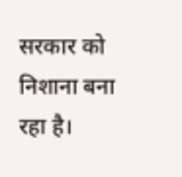सरकार को निशाना बना रहा है।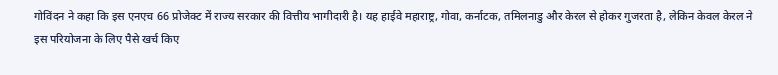गोविंदन ने कहा कि इस एनएच 66 प्रोजेक्ट में राज्य सरकार की वित्तीय भागीदारी है। यह हाईवे महाराष्ट्र, गोवा, कर्नाटक, तमिलनाडु और केरल से होकर गुजरता है, लेकिन केवल केरल ने इस परियोजना के लिए पैसे खर्च किए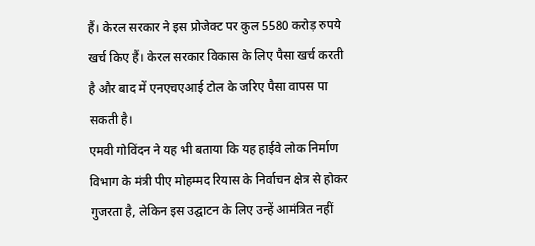हैं। केरल सरकार ने इस प्रोजेक्ट पर कुल 5580 करोड़ रुपये खर्च किए हैं। केरल सरकार विकास के लिए पैसा खर्च करती है और बाद में एनएचएआई टोल के जरिए पैसा वापस पा सकती है।
एमवी गोविंदन ने यह भी बताया कि यह हाईवे लोक निर्माण विभाग के मंत्री पीए मोहम्मद रियास के निर्वाचन क्षेत्र से होकर गुजरता है, लेकिन इस उद्घाटन के लिए उन्हें आमंत्रित नहीं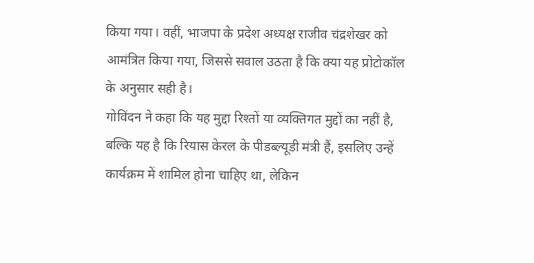किया गया। वहीं, भाजपा के प्रदेश अध्यक्ष राजीव चंद्रशेखर को आमंत्रित किया गया, जिससे सवाल उठता है कि क्या यह प्रोटोकॉल के अनुसार सही है।
गोविंदन ने कहा कि यह मुद्दा रिश्तों या व्यक्तिगत मुद्दों का नहीं है, बल्कि यह है कि रियास केरल के पीडब्ल्यूडी मंत्री हैं, इसलिए उन्हें कार्यक्रम में शामिल होना चाहिए था, लेकिन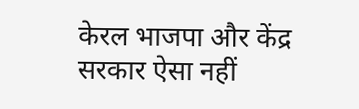केरल भाजपा और केंद्र सरकार ऐसा नहीं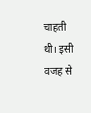चाहती थी। इसी वजह से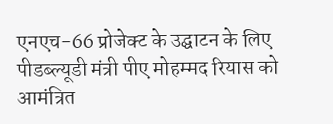एनएच-66 प्रोजेक्ट के उद्घाटन के लिए पीडब्ल्यूडी मंत्री पीए मोहम्मद रियास को आमंत्रित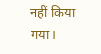नहीं किया गया।